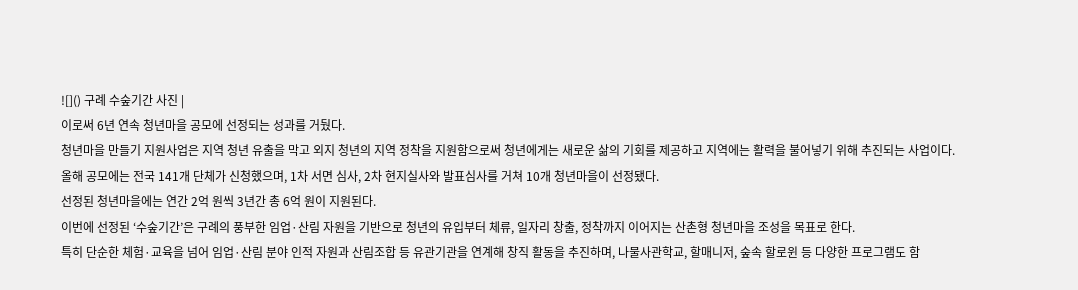![]() 구례 수숲기간 사진 |
이로써 6년 연속 청년마을 공모에 선정되는 성과를 거뒀다.
청년마을 만들기 지원사업은 지역 청년 유출을 막고 외지 청년의 지역 정착을 지원함으로써 청년에게는 새로운 삶의 기회를 제공하고 지역에는 활력을 불어넣기 위해 추진되는 사업이다.
올해 공모에는 전국 141개 단체가 신청했으며, 1차 서면 심사, 2차 현지실사와 발표심사를 거쳐 10개 청년마을이 선정됐다.
선정된 청년마을에는 연간 2억 원씩 3년간 총 6억 원이 지원된다.
이번에 선정된 ‘수숲기간’은 구례의 풍부한 임업·산림 자원을 기반으로 청년의 유입부터 체류, 일자리 창출, 정착까지 이어지는 산촌형 청년마을 조성을 목표로 한다.
특히 단순한 체험·교육을 넘어 임업·산림 분야 인적 자원과 산림조합 등 유관기관을 연계해 창직 활동을 추진하며, 나물사관학교, 할매니저, 숲속 할로윈 등 다양한 프로그램도 함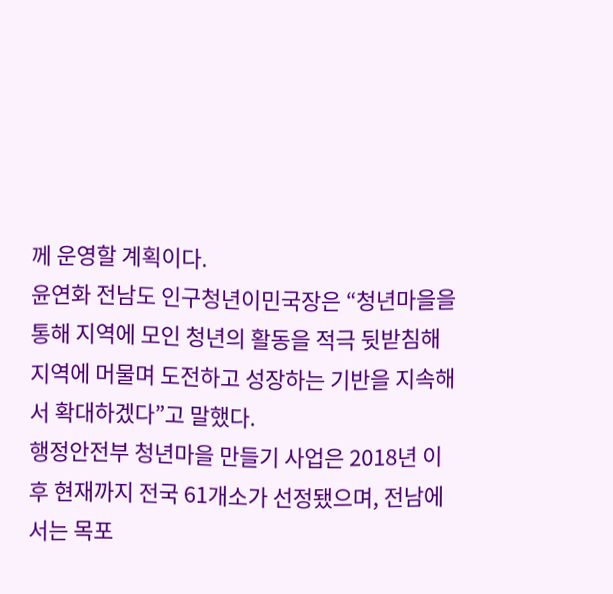께 운영할 계획이다.
윤연화 전남도 인구청년이민국장은 “청년마을을 통해 지역에 모인 청년의 활동을 적극 뒷받침해 지역에 머물며 도전하고 성장하는 기반을 지속해서 확대하겠다”고 말했다.
행정안전부 청년마을 만들기 사업은 2018년 이후 현재까지 전국 61개소가 선정됐으며, 전남에서는 목포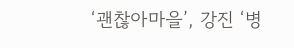‘괜찮아마을’, 강진 ‘병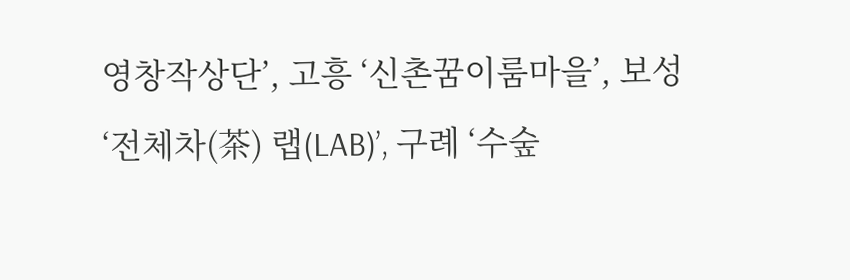영창작상단’, 고흥 ‘신촌꿈이룸마을’, 보성 ‘전체차(茶) 랩(LAB)’, 구례 ‘수숲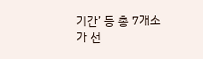기간’ 등 총 7개소가 선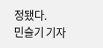정됐다.
민슬기 기자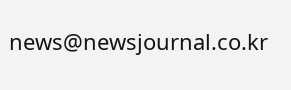news@newsjournal.co.kr